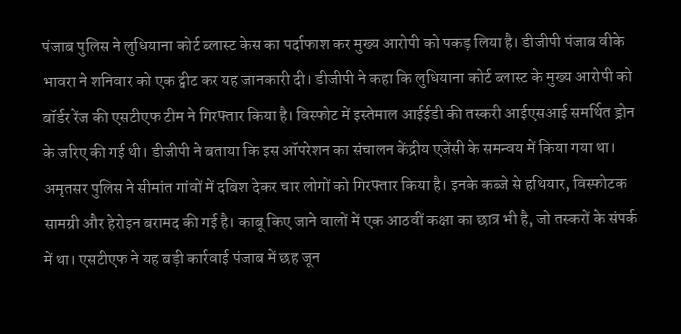पंजाब पुलिस ने लुधियाना कोर्ट ब्लास्ट केस का पर्दाफाश कर मुख्य आरोपी को पकड़ लिया है। डीजीपी पंजाब वीके भावरा ने शनिवार को एक ट्वीट कर यह जानकारी दी। डीजीपी ने कहा कि लुधियाना कोर्ट ब्लास्ट के मुख्य आरोपी को बॉर्डर रेंज की एसटीएफ टीम ने गिरफ्तार किया है। विस्फोट में इस्तेमाल आईईडी की तस्करी आईएसआई समर्थित ड्रोन के जरिए की गई थी। डीजीपी ने बताया कि इस ऑपरेशन का संचालन केंद्रीय एजेंसी के समन्वय में किया गया था।
अमृतसर पुलिस ने सीमांत गांवों में दबिश देकर चार लोगों को गिरफ्तार किया है। इनके कब्जे से हथियार, विस्फोटक सामग्री और हेरोइन बरामद की गई है। काबू किए जाने वालों में एक आठवीं कक्षा का छात्र भी है, जो तस्करों के संपर्क में था। एसटीएफ ने यह बड़ी कार्रवाई पंजाब में छह जून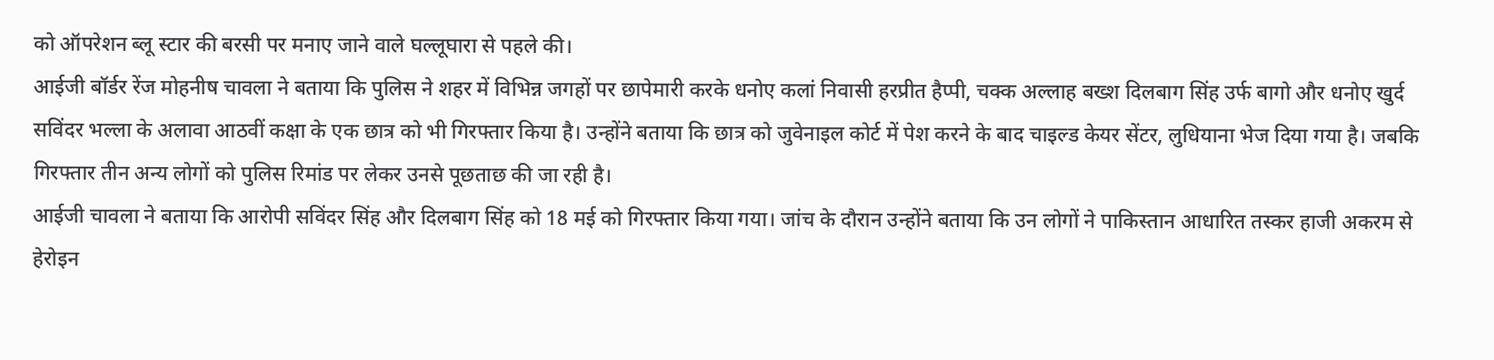को ऑपरेशन ब्लू स्टार की बरसी पर मनाए जाने वाले घल्लूघारा से पहले की।
आईजी बॉर्डर रेंज मोहनीष चावला ने बताया कि पुलिस ने शहर में विभिन्न जगहों पर छापेमारी करके धनोए कलां निवासी हरप्रीत हैप्पी, चक्क अल्लाह बख्श दिलबाग सिंह उर्फ बागो और धनोए खुर्द सविंदर भल्ला के अलावा आठवीं कक्षा के एक छात्र को भी गिरफ्तार किया है। उन्होंने बताया कि छात्र को जुवेनाइल कोर्ट में पेश करने के बाद चाइल्ड केयर सेंटर, लुधियाना भेज दिया गया है। जबकि गिरफ्तार तीन अन्य लोगों को पुलिस रिमांड पर लेकर उनसे पूछताछ की जा रही है।
आईजी चावला ने बताया कि आरोपी सविंदर सिंह और दिलबाग सिंह को 18 मई को गिरफ्तार किया गया। जांच के दौरान उन्होंने बताया कि उन लोगों ने पाकिस्तान आधारित तस्कर हाजी अकरम से हेरोइन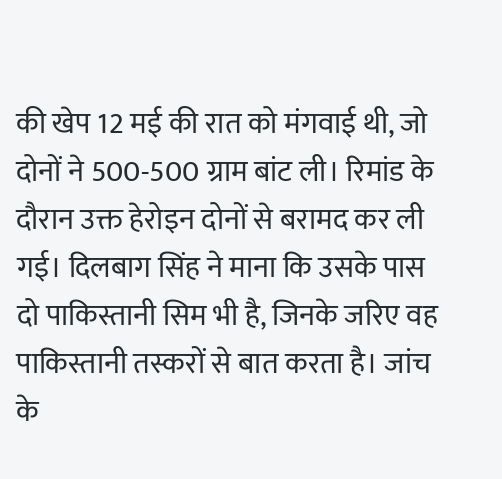की खेप 12 मई की रात को मंगवाई थी, जो दोनों ने 500-500 ग्राम बांट ली। रिमांड के दौरान उक्त हेरोइन दोनों से बरामद कर ली गई। दिलबाग सिंह ने माना कि उसके पास दो पाकिस्तानी सिम भी है, जिनके जरिए वह पाकिस्तानी तस्करों से बात करता है। जांच के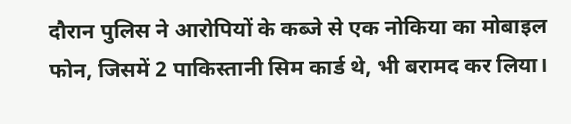दौरान पुलिस ने आरोपियों के कब्जे से एक नोकिया का मोबाइल फोन, जिसमें 2 पाकिस्तानी सिम कार्ड थे, भी बरामद कर लिया।